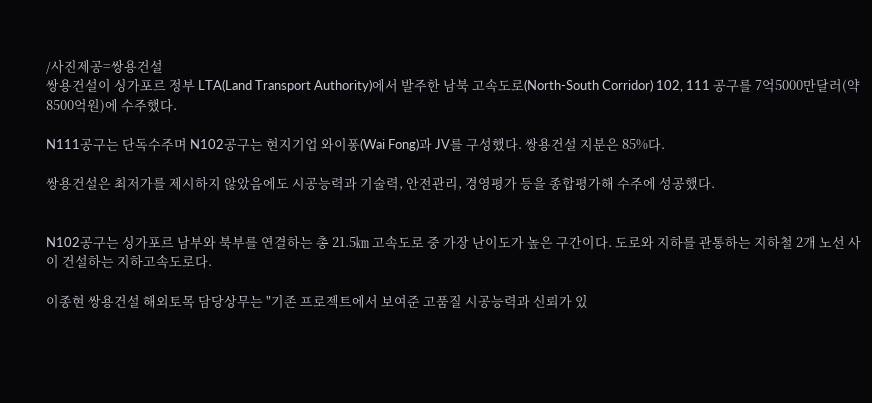/사진제공=쌍용건설
쌍용건설이 싱가포르 정부 LTA(Land Transport Authority)에서 발주한 남북 고속도로(North-South Corridor) 102, 111 공구를 7억5000만달러(약 8500억원)에 수주했다.

N111공구는 단독수주며 N102공구는 현지기업 와이퐁(Wai Fong)과 JV를 구성했다. 쌍용건설 지분은 85%다.

쌍용건설은 최저가를 제시하지 않았음에도 시공능력과 기술력, 안전관리, 경영평가 등을 종합평가해 수주에 성공했다.


N102공구는 싱가포르 남부와 북부를 연결하는 총 21.5㎞ 고속도로 중 가장 난이도가 높은 구간이다. 도로와 지하를 관통하는 지하철 2개 노선 사이 건설하는 지하고속도로다.

이종현 쌍용건설 해외토목 담당상무는 "기존 프로젝트에서 보여준 고품질 시공능력과 신뢰가 있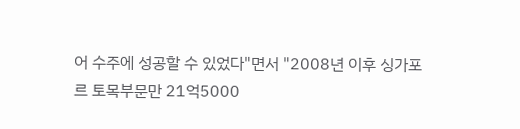어 수주에 성공할 수 있었다"면서 "2008년 이후 싱가포르 토목부문만 21억5000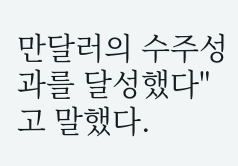만달러의 수주성과를 달성했다"고 말했다.